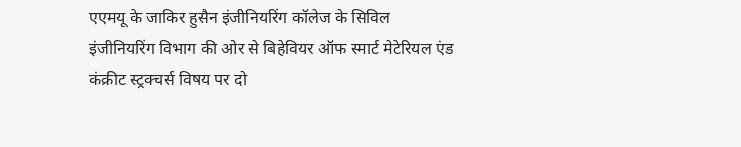एएमयू के जाकिर हुसैन इंजीनियरिंग कॉलेज के सिविल इंजीनियरिंग विभाग की ओर से बिहेवियर ऑफ स्मार्ट मेटेरियल एंड कंक्रीट स्ट्रक्चर्स विषय पर दो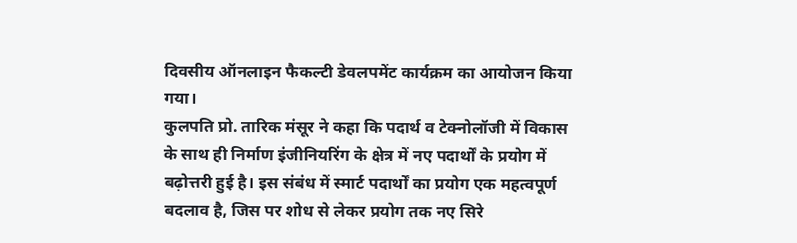दिवसीय ऑनलाइन फैकल्टी डेवलपमेंट कार्यक्रम का आयोजन किया गया।
कुलपति प्रो. तारिक मंसूर ने कहा कि पदार्थ व टेक्नोलॉजी में विकास के साथ ही निर्माण इंजीनियरिंग के क्षेत्र में नए पदार्थों के प्रयोग में बढ़ोत्तरी हुई है। इस संबंध में स्मार्ट पदार्थों का प्रयोग एक महत्वपूर्ण बदलाव है, जिस पर शोध से लेकर प्रयोग तक नए सिरे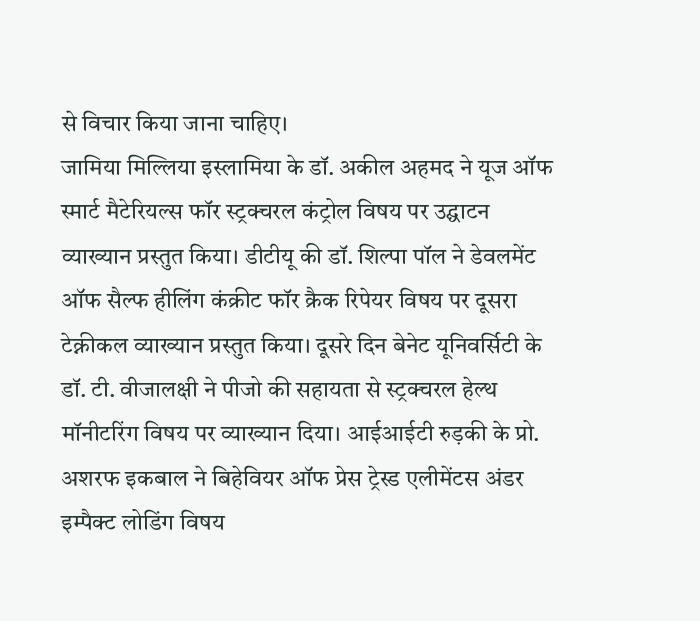से विचार किया जाना चाहिए।
जामिया मिल्लिया इस्लामिया के डॉ. अकील अहमद ने यूज ऑफ स्मार्ट मैटेरियल्स फॉर स्ट्रक्चरल कंट्रोल विषय पर उद्घाटन व्याख्यान प्रस्तुत किया। डीटीयू की डॉ. शिल्पा पॉल ने डेवलमेंट ऑफ सैल्फ हीलिंग कंक्रीट फॉर क्रैक रिपेयर विषय पर दूसरा टेक्नीकल व्याख्यान प्रस्तुत किया। दूसरे दिन बेनेट यूनिवर्सिटी के डॉ. टी. वीजालक्षी ने पीजो की सहायता से स्ट्रक्चरल हेल्थ मॉनीटरिंग विषय पर व्याख्यान दिया। आईआईटी रुड़की के प्रो. अशरफ इकबाल ने बिहेवियर ऑफ प्रेस ट्रेस्ड एलीमेंटस अंडर इम्पैक्ट लोडिंग विषय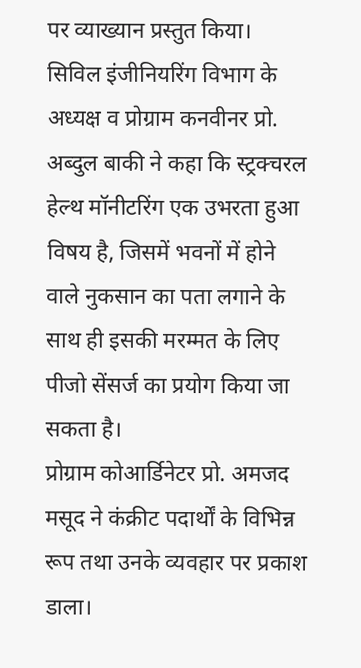पर व्याख्यान प्रस्तुत किया।
सिविल इंजीनियरिंग विभाग के अध्यक्ष व प्रोग्राम कनवीनर प्रो. अब्दुल बाकी ने कहा कि स्ट्रक्चरल हेल्थ मॉनीटरिंग एक उभरता हुआ विषय है, जिसमें भवनों में होने वाले नुकसान का पता लगाने के साथ ही इसकी मरम्मत के लिए पीजो सेंसर्ज का प्रयोग किया जा सकता है।
प्रोग्राम कोआर्डिनेटर प्रो. अमजद मसूद ने कंक्रीट पदार्थों के विभिन्न रूप तथा उनके व्यवहार पर प्रकाश डाला।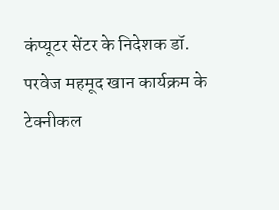कंप्यूटर सेंटर के निदेशक डॉ. परवेज महमूद खान कार्यक्रम के टेक्नीकल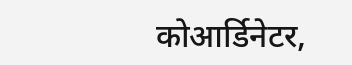कोआर्डिनेटर,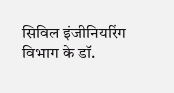सिविल इंजीनियरिंग विभाग के डॉ.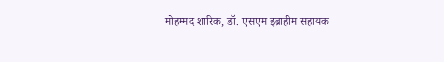मोहम्मद शारिक, डॉ. एसएम इब्राहीम सहायक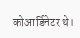कोआर्डिनेटर थे।